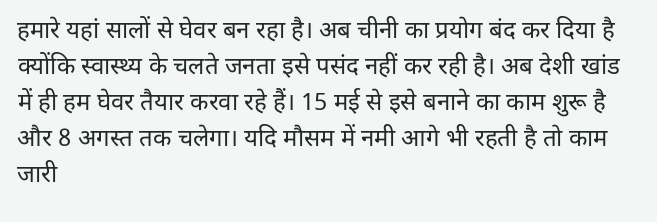हमारे यहां सालों से घेवर बन रहा है। अब चीनी का प्रयोग बंद कर दिया है क्योंकि स्वास्थ्य के चलते जनता इसे पसंद नहीं कर रही है। अब देशी खांड में ही हम घेवर तैयार करवा रहे हैं। 15 मई से इसे बनाने का काम शुरू है और 8 अगस्त तक चलेगा। यदि मौसम में नमी आगे भी रहती है तो काम जारी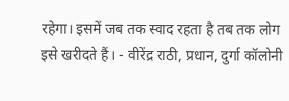रहेगा। इसमें जब तक स्वाद रहता है तब तक लोग इसे खरीदते हैं। - वीरेंद्र राठी, प्रधान, दुर्गा कॉलोनी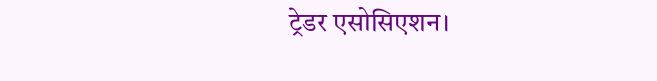ट्रेडर एसोसिएशन।